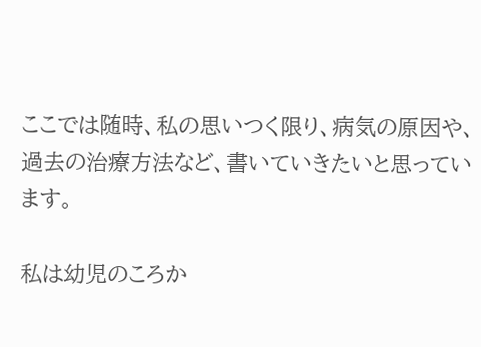ここでは随時、私の思いつく限り、病気の原因や、過去の治療方法など、書いていきたいと思っています。

私は幼児のころか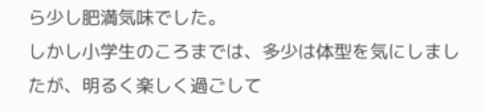ら少し肥満気味でした。
しかし小学生のころまでは、多少は体型を気にしましたが、明るく楽しく過ごして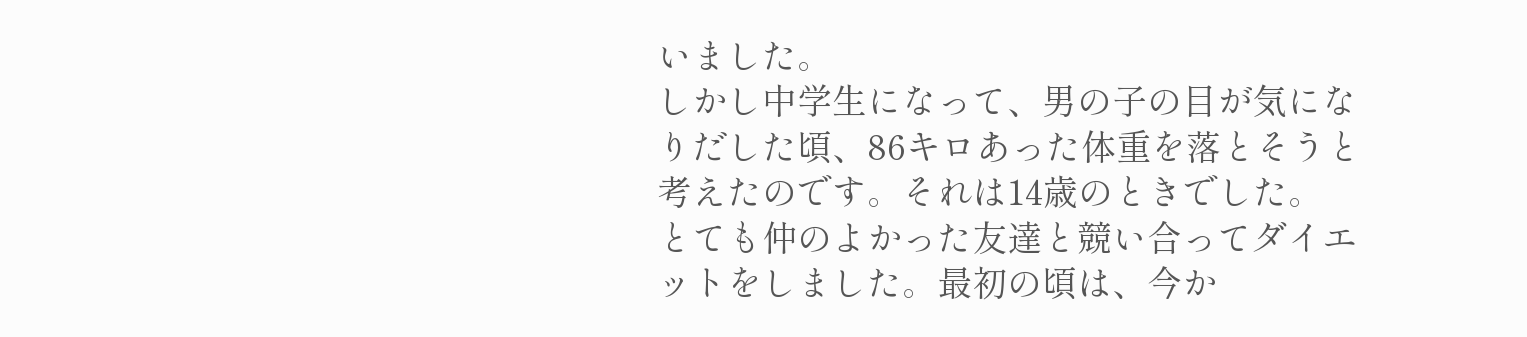いました。
しかし中学生になって、男の子の目が気になりだした頃、86キロあった体重を落とそうと考えたのです。それは14歳のときでした。
とても仲のよかった友達と競い合ってダイエットをしました。最初の頃は、今か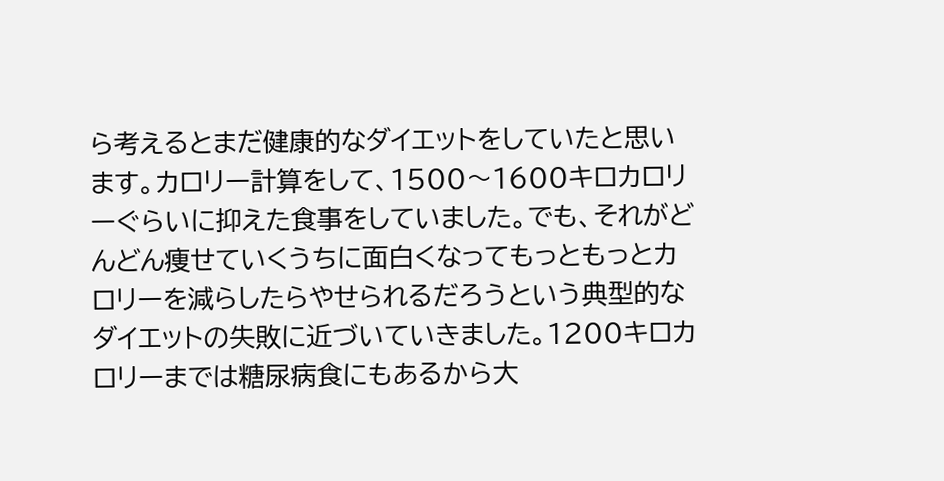ら考えるとまだ健康的なダイエットをしていたと思います。カロリー計算をして、1500〜1600キロカロリーぐらいに抑えた食事をしていました。でも、それがどんどん痩せていくうちに面白くなってもっともっとカロリーを減らしたらやせられるだろうという典型的なダイエットの失敗に近づいていきました。1200キロカロリーまでは糖尿病食にもあるから大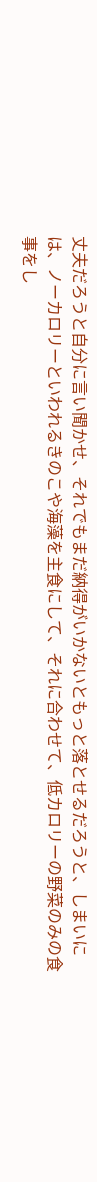丈夫だろうと自分に言い聞かせ、それでもまだ納得がいかないともっと落とせるだろうと、しまいには、ノーカロリーといわれるきのこや海藻を主食にして、それに合わせて、低カロリーの野菜のみの食事をし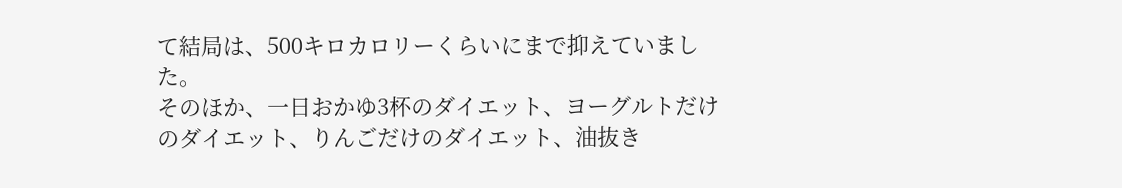て結局は、500キロカロリーくらいにまで抑えていました。
そのほか、一日おかゆ3杯のダイエット、ヨーグルトだけのダイエット、りんごだけのダイエット、油抜き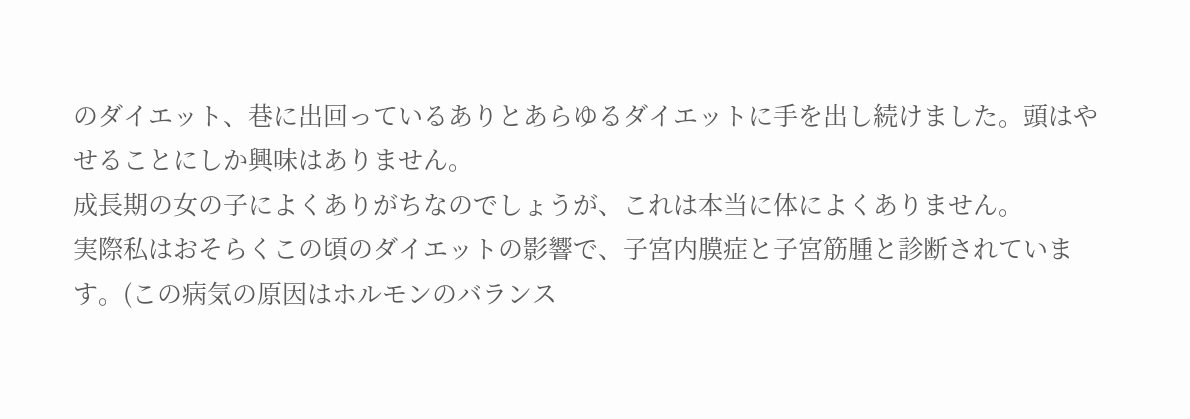のダイエット、巷に出回っているありとあらゆるダイエットに手を出し続けました。頭はやせることにしか興味はありません。
成長期の女の子によくありがちなのでしょうが、これは本当に体によくありません。
実際私はおそらくこの頃のダイエットの影響で、子宮内膜症と子宮筋腫と診断されています。(この病気の原因はホルモンのバランス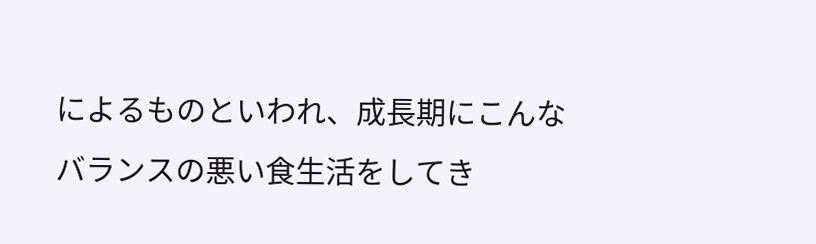によるものといわれ、成長期にこんなバランスの悪い食生活をしてき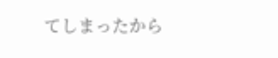てしまったから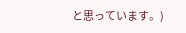と思っています。)